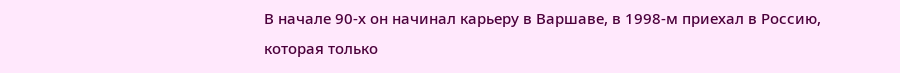В начале 90-х он начинал карьеру в Варшаве, в 1998-м приехал в Россию, которая только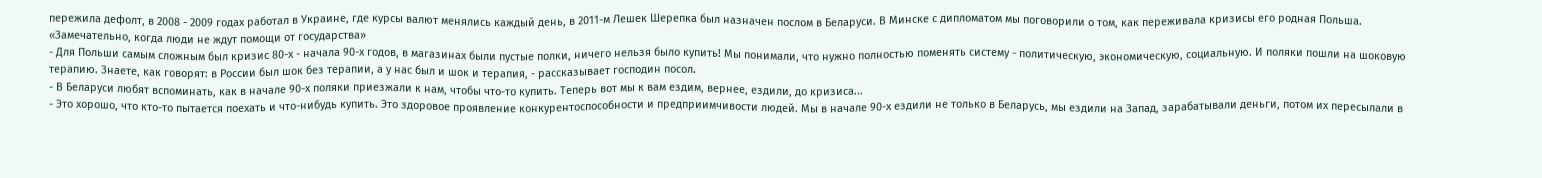пережила дефолт, в 2008 - 2009 годах работал в Украине, где курсы валют менялись каждый день, в 2011-м Лешек Шерепка был назначен послом в Беларуси. В Минске с дипломатом мы поговорили о том, как переживала кризисы его родная Польша.
«Замечательно, когда люди не ждут помощи от государства»
- Для Польши самым сложным был кризис 80-х - начала 90-х годов, в магазинах были пустые полки, ничего нельзя было купить! Мы понимали, что нужно полностью поменять систему - политическую, экономическую, социальную. И поляки пошли на шоковую терапию. Знаете, как говорят: в России был шок без терапии, а у нас был и шок и терапия, - рассказывает господин посол.
- В Беларуси любят вспоминать, как в начале 90-х поляки приезжали к нам, чтобы что-то купить. Теперь вот мы к вам ездим, вернее, ездили, до кризиса...
- Это хорошо, что кто-то пытается поехать и что-нибудь купить. Это здоровое проявление конкурентоспособности и предприимчивости людей. Мы в начале 90-х ездили не только в Беларусь, мы ездили на Запад, зарабатывали деньги, потом их пересылали в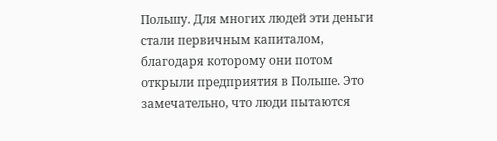Польшу. Для многих людей эти деньги стали первичным капиталом, благодаря которому они потом открыли предприятия в Польше. Это замечательно, что люди пытаются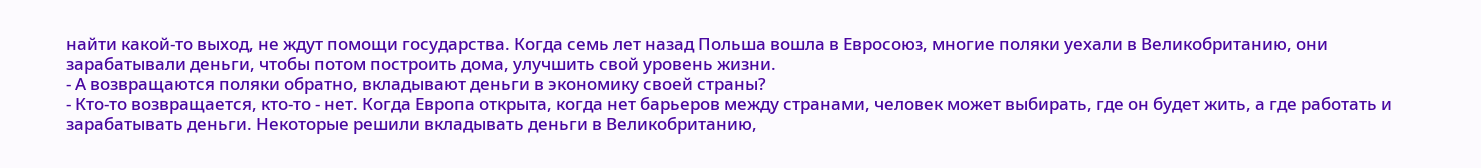найти какой-то выход, не ждут помощи государства. Когда семь лет назад Польша вошла в Евросоюз, многие поляки уехали в Великобританию, они зарабатывали деньги, чтобы потом построить дома, улучшить свой уровень жизни.
- А возвращаются поляки обратно, вкладывают деньги в экономику своей страны?
- Кто-то возвращается, кто-то - нет. Когда Европа открыта, когда нет барьеров между странами, человек может выбирать, где он будет жить, а где работать и зарабатывать деньги. Некоторые решили вкладывать деньги в Великобританию,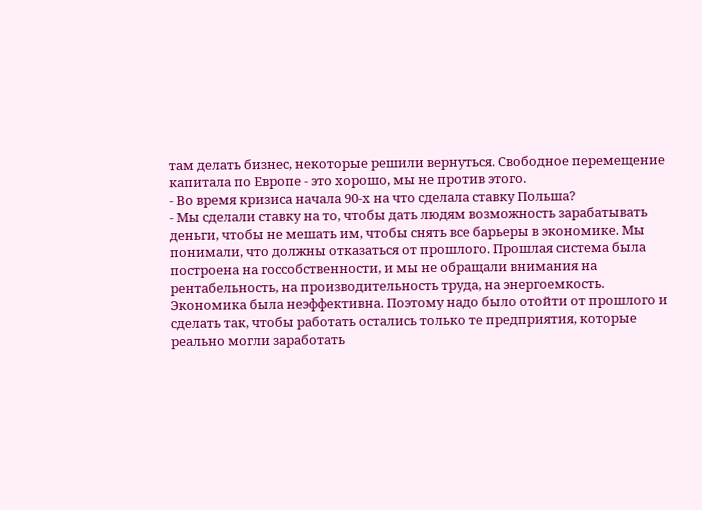там делать бизнес, некоторые решили вернуться. Свободное перемещение капитала по Европе - это хорошо, мы не против этого.
- Во время кризиса начала 90-х на что сделала ставку Польша?
- Мы сделали ставку на то, чтобы дать людям возможность зарабатывать деньги, чтобы не мешать им, чтобы снять все барьеры в экономике. Мы понимали, что должны отказаться от прошлого. Прошлая система была построена на госсобственности, и мы не обращали внимания на рентабельность, на производительность труда, на энергоемкость. Экономика была неэффективна. Поэтому надо было отойти от прошлого и сделать так, чтобы работать остались только те предприятия, которые реально могли заработать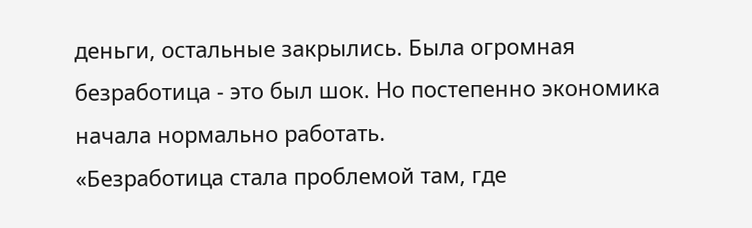деньги, остальные закрылись. Была огромная безработица - это был шок. Но постепенно экономика начала нормально работать.
«Безработица стала проблемой там, где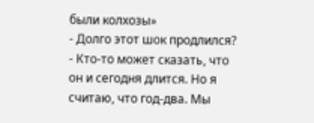были колхозы»
- Долго этот шок продлился?
- Кто-то может сказать, что он и сегодня длится. Но я считаю, что год-два. Мы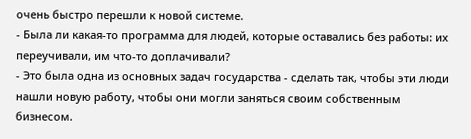очень быстро перешли к новой системе.
- Была ли какая-то программа для людей, которые оставались без работы: их переучивали, им что-то доплачивали?
- Это была одна из основных задач государства - сделать так, чтобы эти люди нашли новую работу, чтобы они могли заняться своим собственным бизнесом.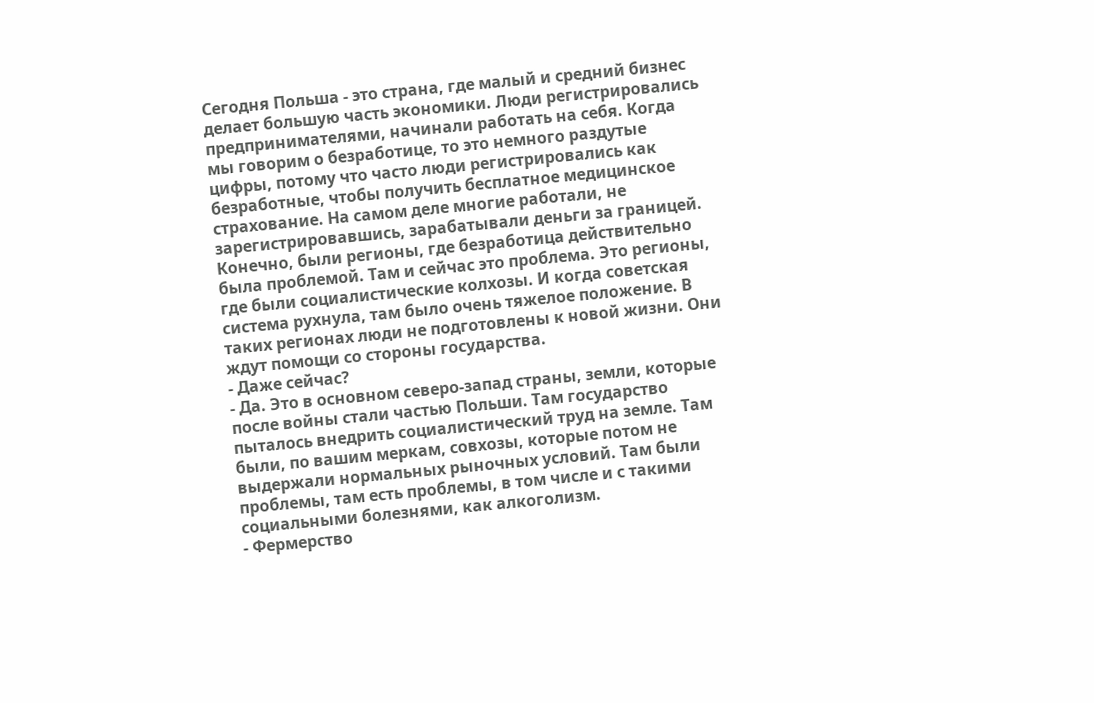Сегодня Польша - это страна, где малый и средний бизнес делает большую часть экономики. Люди регистрировались предпринимателями, начинали работать на себя. Когда мы говорим о безработице, то это немного раздутые цифры, потому что часто люди регистрировались как безработные, чтобы получить бесплатное медицинское страхование. На самом деле многие работали, не зарегистрировавшись, зарабатывали деньги за границей. Конечно, были регионы, где безработица действительно была проблемой. Там и сейчас это проблема. Это регионы, где были социалистические колхозы. И когда советская система рухнула, там было очень тяжелое положение. В таких регионах люди не подготовлены к новой жизни. Они ждут помощи со стороны государства.
- Даже сейчас?
- Да. Это в основном северо-запад страны, земли, которые после войны стали частью Польши. Там государство пыталось внедрить социалистический труд на земле. Там были, по вашим меркам, совхозы, которые потом не выдержали нормальных рыночных условий. Там были проблемы, там есть проблемы, в том числе и с такими социальными болезнями, как алкоголизм.
- Фермерство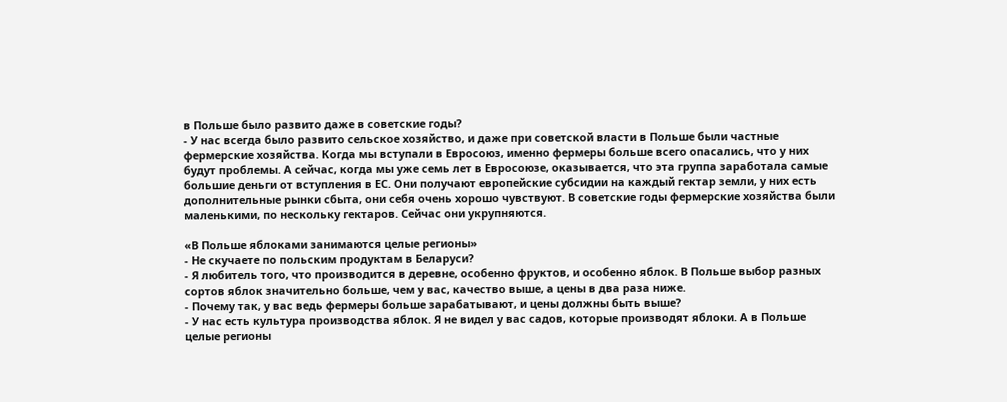в Польше было развито даже в советские годы?
- У нас всегда было развито сельское хозяйство, и даже при советской власти в Польше были частные фермерские хозяйства. Когда мы вступали в Евросоюз, именно фермеры больше всего опасались, что у них будут проблемы. А сейчас, когда мы уже семь лет в Евросоюзе, оказывается, что эта группа заработала самые большие деньги от вступления в ЕС. Они получают европейские субсидии на каждый гектар земли, у них есть дополнительные рынки сбыта, они себя очень хорошо чувствуют. В советские годы фермерские хозяйства были маленькими, по нескольку гектаров. Сейчас они укрупняются.

«В Польше яблоками занимаются целые регионы»
- Не скучаете по польским продуктам в Беларуси?
- Я любитель того, что производится в деревне, особенно фруктов, и особенно яблок. В Польше выбор разных сортов яблок значительно больше, чем у вас, качество выше, а цены в два раза ниже.
- Почему так, у вас ведь фермеры больше зарабатывают, и цены должны быть выше?
- У нас есть культура производства яблок. Я не видел у вас садов, которые производят яблоки. А в Польше целые регионы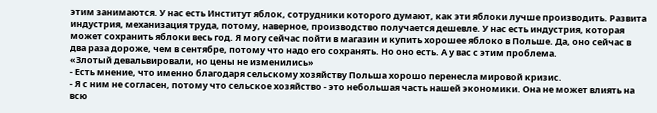этим занимаются. У нас есть Институт яблок, сотрудники которого думают, как эти яблоки лучше производить. Развита индустрия, механизация труда, потому, наверное, производство получается дешевле. У нас есть индустрия, которая может сохранить яблоки весь год. Я могу сейчас пойти в магазин и купить хорошее яблоко в Польше. Да, оно сейчас в два раза дороже, чем в сентябре, потому что надо его сохранять. Но оно есть. А у вас с этим проблема.
«Злотый девальвировали, но цены не изменились»
- Есть мнение, что именно благодаря сельскому хозяйству Польша хорошо перенесла мировой кризис.
- Я с ним не согласен, потому что сельское хозяйство - это небольшая часть нашей экономики. Она не может влиять на всю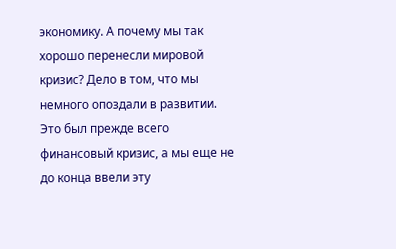экономику. А почему мы так хорошо перенесли мировой кризис? Дело в том, что мы немного опоздали в развитии. Это был прежде всего финансовый кризис, а мы еще не до конца ввели эту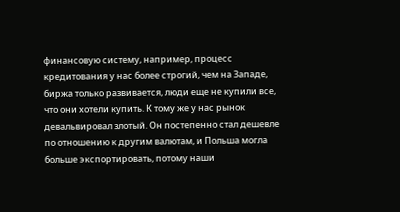финансовую систему, например, процесс кредитования у нас более строгий, чем на Западе, биржа только развивается, люди еще не купили все, что они хотели купить. К тому же у нас рынок девальвировал злотый. Он постепенно стал дешевле по отношению к другим валютам, и Польша могла больше экспортировать, потому наши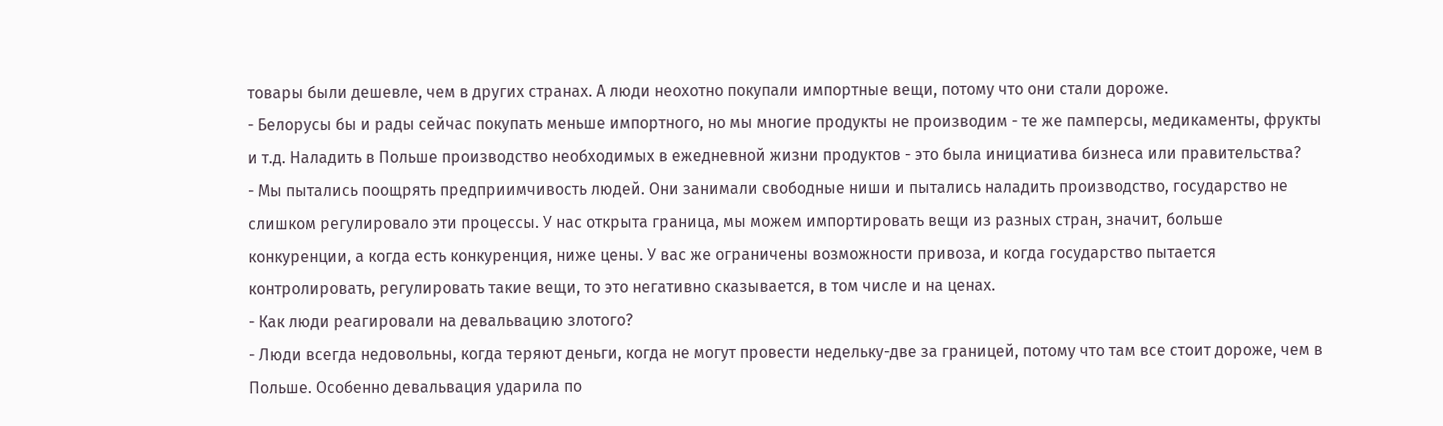товары были дешевле, чем в других странах. А люди неохотно покупали импортные вещи, потому что они стали дороже.
- Белорусы бы и рады сейчас покупать меньше импортного, но мы многие продукты не производим - те же памперсы, медикаменты, фрукты и т.д. Наладить в Польше производство необходимых в ежедневной жизни продуктов - это была инициатива бизнеса или правительства?
- Мы пытались поощрять предприимчивость людей. Они занимали свободные ниши и пытались наладить производство, государство не слишком регулировало эти процессы. У нас открыта граница, мы можем импортировать вещи из разных стран, значит, больше конкуренции, а когда есть конкуренция, ниже цены. У вас же ограничены возможности привоза, и когда государство пытается контролировать, регулировать такие вещи, то это негативно сказывается, в том числе и на ценах.
- Как люди реагировали на девальвацию злотого?
- Люди всегда недовольны, когда теряют деньги, когда не могут провести недельку-две за границей, потому что там все стоит дороже, чем в Польше. Особенно девальвация ударила по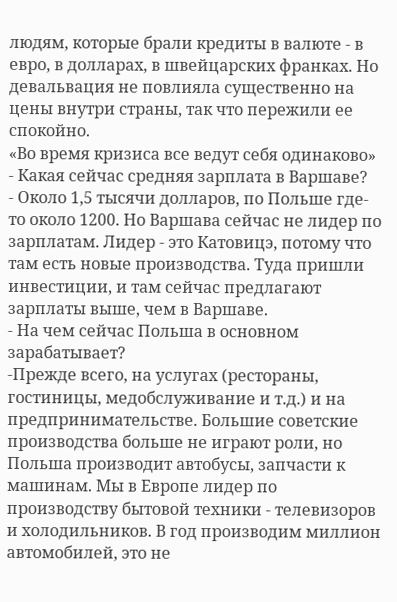людям, которые брали кредиты в валюте - в евро, в долларах, в швейцарских франках. Но девальвация не повлияла существенно на цены внутри страны, так что пережили ее спокойно.
«Во время кризиса все ведут себя одинаково»
- Какая сейчас средняя зарплата в Варшаве?
- Около 1,5 тысячи долларов, по Польше где-то около 1200. Но Варшава сейчас не лидер по зарплатам. Лидер - это Катовицэ, потому что там есть новые производства. Туда пришли инвестиции, и там сейчас предлагают зарплаты выше, чем в Варшаве.
- На чем сейчас Польша в основном зарабатывает?
-Прежде всего, на услугах (рестораны, гостиницы, медобслуживание и т.д.) и на предпринимательстве. Большие советские производства больше не играют роли, но Польша производит автобусы, запчасти к машинам. Мы в Европе лидер по производству бытовой техники - телевизоров и холодильников. В год производим миллион автомобилей, это не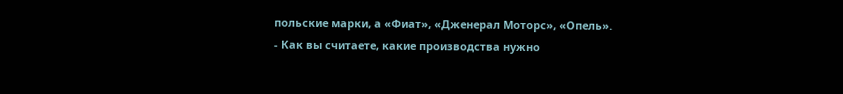польские марки, а «Фиат», «Дженерал Моторс», «Опель».
- Как вы считаете, какие производства нужно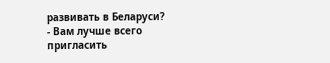развивать в Беларуси?
- Вам лучше всего пригласить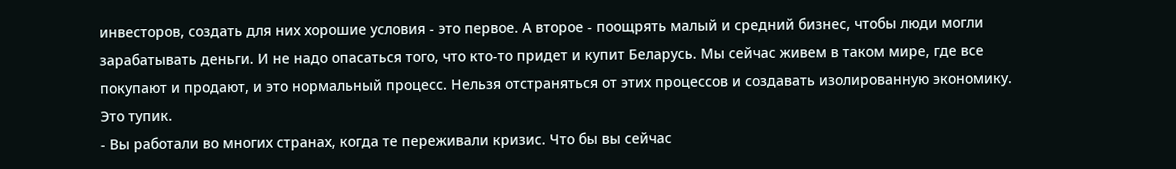инвесторов, создать для них хорошие условия - это первое. А второе - поощрять малый и средний бизнес, чтобы люди могли зарабатывать деньги. И не надо опасаться того, что кто-то придет и купит Беларусь. Мы сейчас живем в таком мире, где все покупают и продают, и это нормальный процесс. Нельзя отстраняться от этих процессов и создавать изолированную экономику. Это тупик.
- Вы работали во многих странах, когда те переживали кризис. Что бы вы сейчас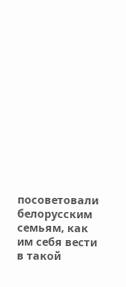посоветовали белорусским семьям, как им себя вести в такой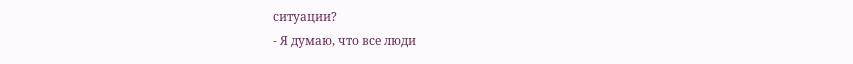ситуации?
- Я думаю, что все люди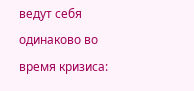ведут себя одинаково во время кризиса: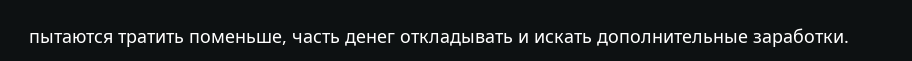пытаются тратить поменьше, часть денег откладывать и искать дополнительные заработки.